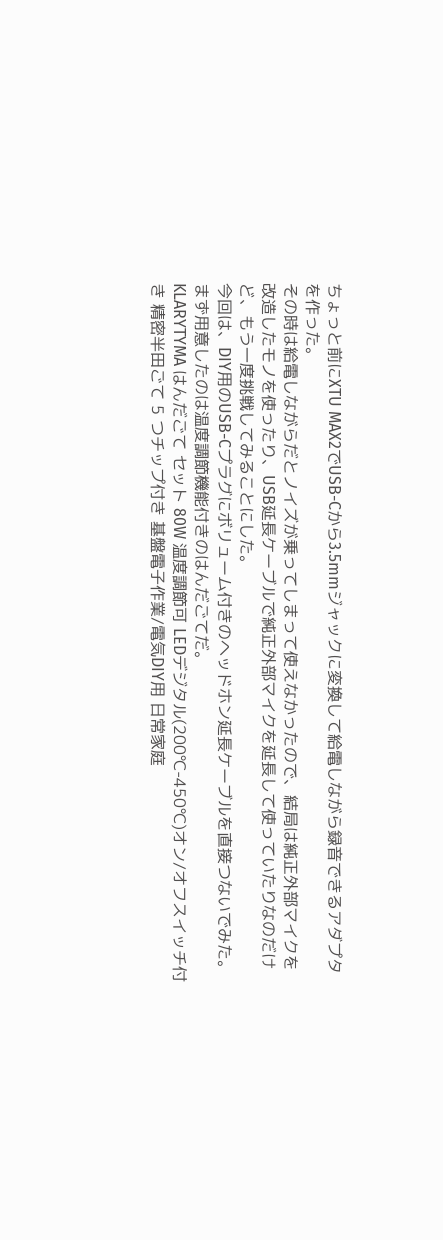ちょっと前にXTU MAX2でUSB-Cから3.5mmジャックに変換して給電しながら録音できるアダプタを作った。
その時は給電しながらだとノイズが乗ってしまって使えなかったので、結局は純正外部マイクを改造したモノを使ったり、USB延長ケーブルで純正外部マイクを延長して使っていたりなのだけど、もう一度挑戦してみることにした。
今回は、DIY用のUSB-Cプラグにボリューム付きのヘッドホン延長ケーブルを直接つないでみた。
まず用意したのは温度調節機能付きのはんだごてだ。
KLARYTYMA はんだごて セット 80W 温度調節可 LEDデジタル(200℃-450℃)オン/オフスイッチ付き 精密半田ごて 5 つチップ付き 基盤電子作業/電気DIY用 日常家庭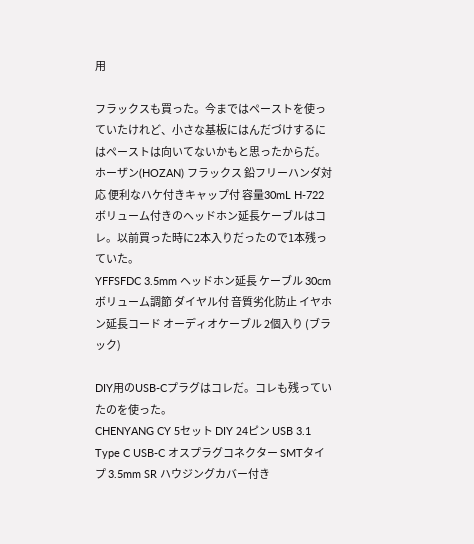用

フラックスも買った。今まではペーストを使っていたけれど、小さな基板にはんだづけするにはペーストは向いてないかもと思ったからだ。
ホーザン(HOZAN) フラックス 鉛フリーハンダ対応 便利なハケ付きキャップ付 容量30mL H-722
ボリューム付きのヘッドホン延長ケーブルはコレ。以前買った時に2本入りだったので1本残っていた。
YFFSFDC 3.5mm ヘッドホン延長 ケーブル 30cm ボリューム調節 ダイヤル付 音質劣化防止 イヤホン延長コード オーディオケーブル 2個入り (ブラック)

DIY用のUSB-Cプラグはコレだ。コレも残っていたのを使った。
CHENYANG CY 5セット DIY 24ピン USB 3.1 Type C USB-C オスプラグコネクター SMTタイプ 3.5mm SR ハウジングカバー付き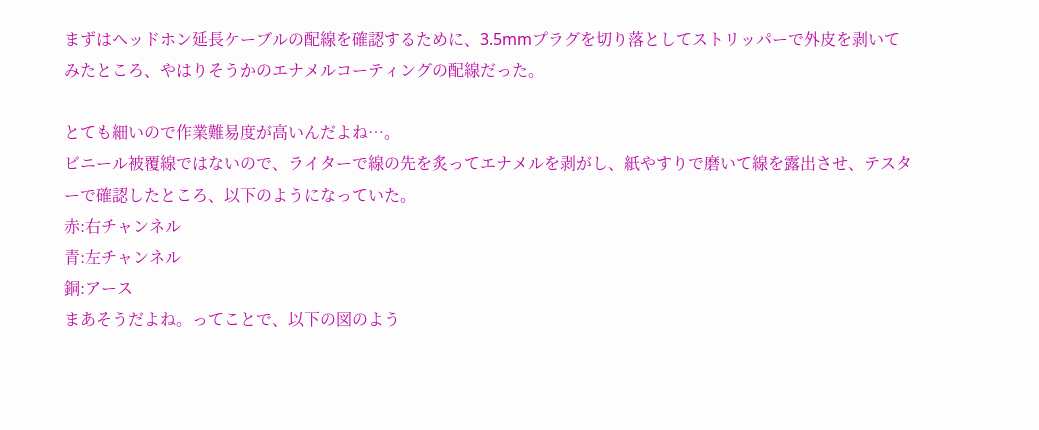まずはヘッドホン延長ケーブルの配線を確認するために、3.5mmプラグを切り落としてストリッパーで外皮を剥いてみたところ、やはりそうかのエナメルコーティングの配線だった。

とても細いので作業難易度が高いんだよね…。
ビニール被覆線ではないので、ライターで線の先を炙ってエナメルを剥がし、紙やすりで磨いて線を露出させ、テスターで確認したところ、以下のようになっていた。
赤:右チャンネル
青:左チャンネル
銅:アース
まあそうだよね。ってことで、以下の図のよう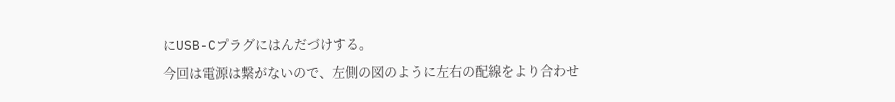にUSB-Cプラグにはんだづけする。
今回は電源は繋がないので、左側の図のように左右の配線をより合わせ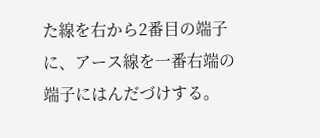た線を右から2番目の端子に、アース線を一番右端の端子にはんだづけする。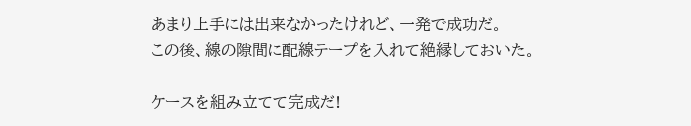あまり上手には出来なかったけれど、一発で成功だ。
この後、線の隙間に配線テープを入れて絶縁しておいた。

ケースを組み立てて完成だ!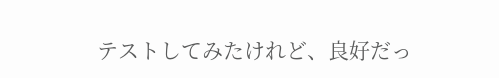テストしてみたけれど、良好だっ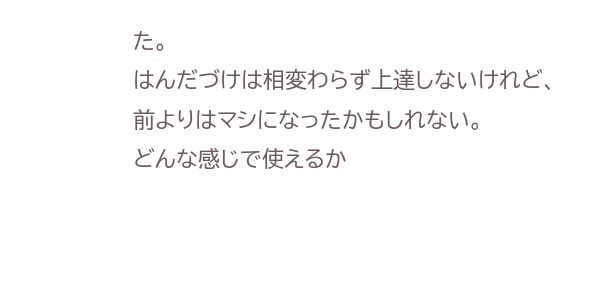た。
はんだづけは相変わらず上達しないけれど、前よりはマシになったかもしれない。
どんな感じで使えるか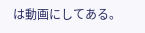は動画にしてある。